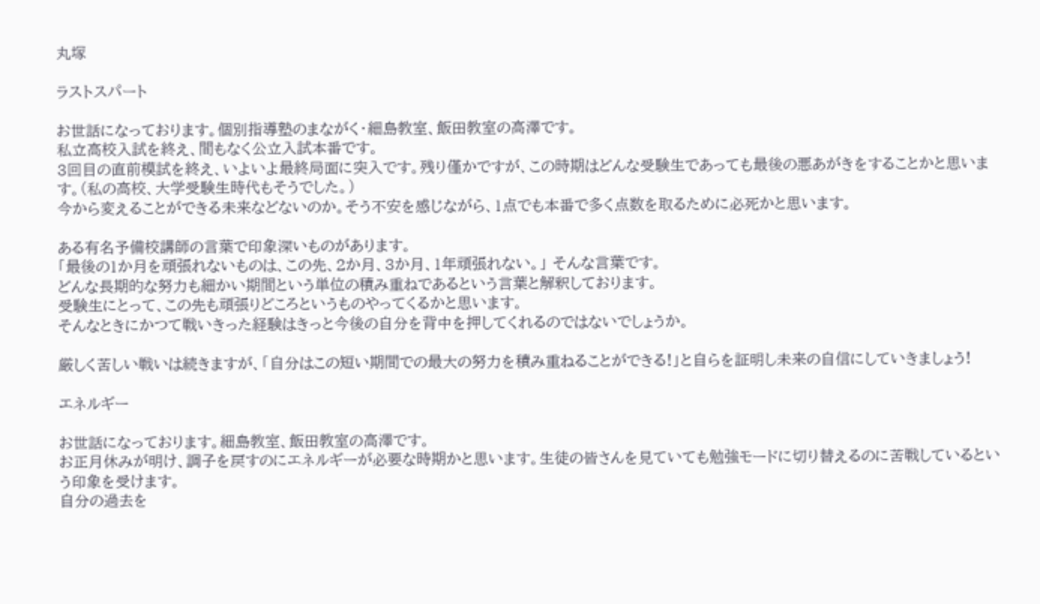丸塚

ラストスパート

お世話になっております。個別指導塾のまながく・細島教室、飯田教室の高澤です。
私立高校入試を終え、間もなく公立入試本番です。
3回目の直前模試を終え、いよいよ最終局面に突入です。残り僅かですが、この時期はどんな受験生であっても最後の悪あがきをすることかと思います。(私の高校、大学受験生時代もそうでした。)
今から変えることができる未来などないのか。そう不安を感じながら、1点でも本番で多く点数を取るために必死かと思います。

ある有名予備校講師の言葉で印象深いものがあります。
「最後の1か月を頑張れないものは、この先、2か月、3か月、1年頑張れない。」 そんな言葉です。
どんな長期的な努力も細かい期間という単位の積み重ねであるという言葉と解釈しております。
受験生にとって、この先も頑張りどころというものやってくるかと思います。
そんなときにかつて戦いきった経験はきっと今後の自分を背中を押してくれるのではないでしょうか。

厳しく苦しい戦いは続きますが、「自分はこの短い期間での最大の努力を積み重ねることができる!」と自らを証明し未来の自信にしていきましょう!

エネルギー

お世話になっております。細島教室、飯田教室の高澤です。
お正月休みが明け、調子を戻すのにエネルギーが必要な時期かと思います。生徒の皆さんを見ていても勉強モードに切り替えるのに苦戦しているという印象を受けます。
自分の過去を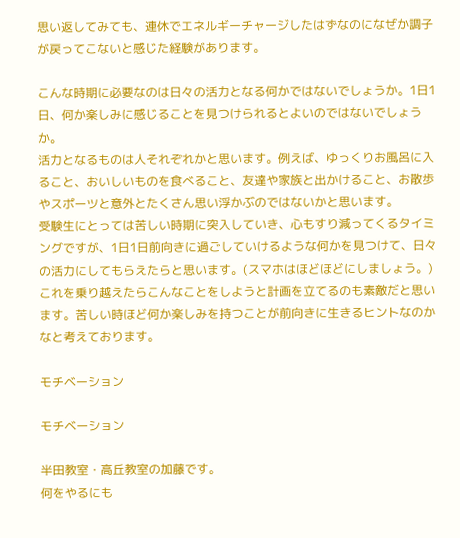思い返してみても、連休でエネルギーチャージしたはずなのになぜか調子が戻ってこないと感じた経験があります。

こんな時期に必要なのは日々の活力となる何かではないでしょうか。1日1日、何か楽しみに感じることを見つけられるとよいのではないでしょうか。
活力となるものは人それぞれかと思います。例えば、ゆっくりお風呂に入ること、おいしいものを食べること、友達や家族と出かけること、お散歩やスポーツと意外とたくさん思い浮かぶのではないかと思います。
受験生にとっては苦しい時期に突入していき、心もすり減ってくるタイミングですが、1日1日前向きに過ごしていけるような何かを見つけて、日々の活力にしてもらえたらと思います。(スマホはほどほどにしましょう。)
これを乗り越えたらこんなことをしようと計画を立てるのも素敵だと思います。苦しい時ほど何か楽しみを持つことが前向きに生きるヒントなのかなと考えております。

モチベーション

モチベーション

半田教室・高丘教室の加藤です。
何をやるにも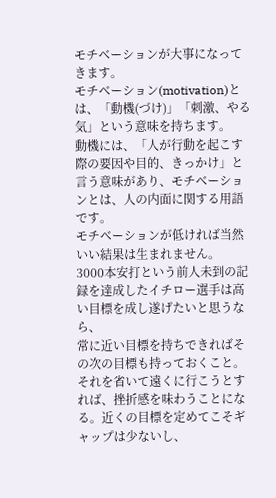モチベーションが大事になってきます。
モチベーション(motivation)とは、「動機(づけ)」「刺激、やる気」という意味を持ちます。
動機には、「人が行動を起こす際の要因や目的、きっかけ」と言う意味があり、モチベーションとは、人の内面に関する用語です。
モチベーションが低ければ当然いい結果は生まれません。
3000本安打という前人未到の記録を達成したイチロー選手は高い目標を成し遂げたいと思うなら、
常に近い目標を持ちできればその次の目標も持っておくこと。それを省いて遠くに行こうとすれば、挫折感を味わうことになる。近くの目標を定めてこそギャップは少ないし、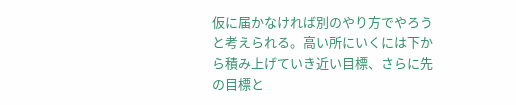仮に届かなければ別のやり方でやろうと考えられる。高い所にいくには下から積み上げていき近い目標、さらに先の目標と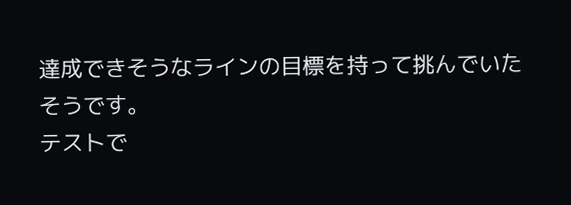達成できそうなラインの目標を持って挑んでいたそうです。
テストで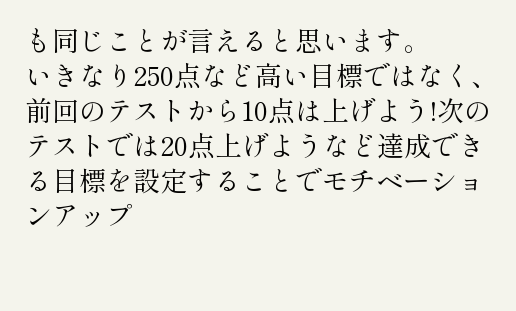も同じことが言えると思います。
いきなり250点など高い目標ではなく、前回のテストから10点は上げよう!次のテストでは20点上げようなど達成できる目標を設定することでモチベーションアップ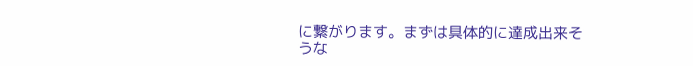に繋がります。まずは具体的に達成出来そうな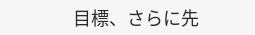目標、さらに先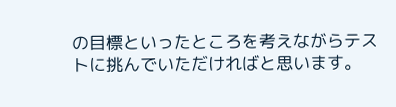の目標といったところを考えながらテストに挑んでいただければと思います。